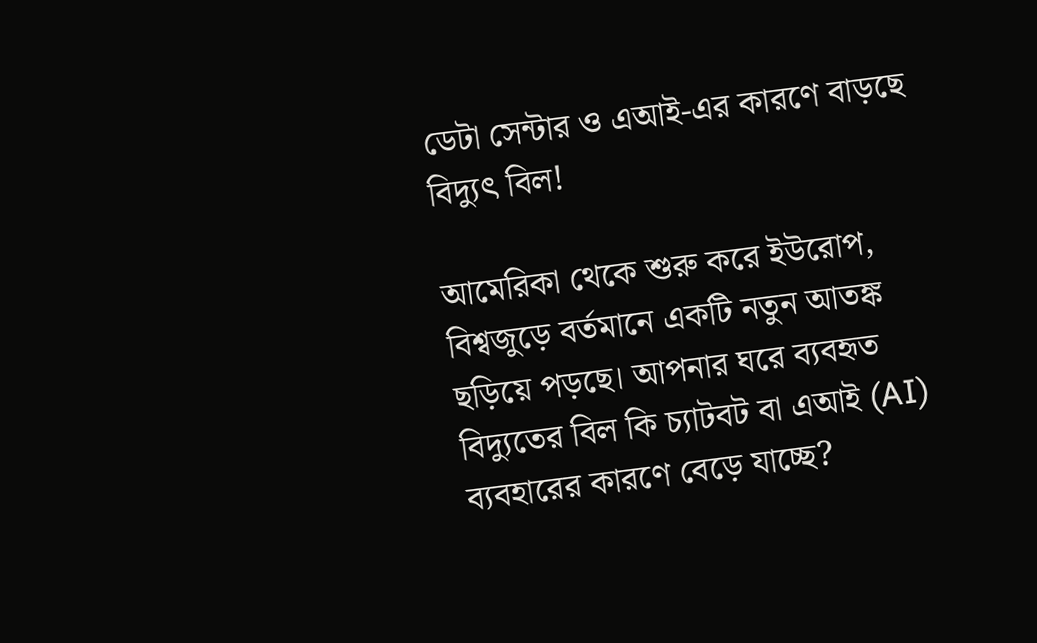ডেটা সেন্টার ও এআই-এর কারণে বাড়ছে বিদ্যুৎ বিল!

আমেরিকা থেকে শুরু করে ইউরোপ, বিশ্বজুড়ে বর্তমানে একটি নতুন আতঙ্ক ছড়িয়ে পড়ছে। আপনার ঘরে ব্যবহৃত বিদ্যুতের বিল কি চ্যাটবট বা এআই (AI) ব্যবহারের কারণে বেড়ে যাচ্ছে?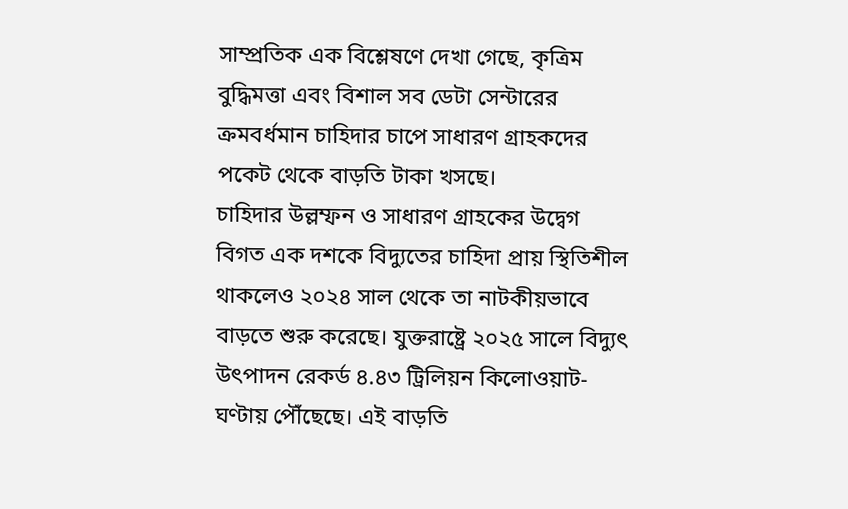সাম্প্রতিক এক বিশ্লেষণে দেখা গেছে, কৃত্রিম বুদ্ধিমত্তা এবং বিশাল সব ডেটা সেন্টারের ক্রমবর্ধমান চাহিদার চাপে সাধারণ গ্রাহকদের পকেট থেকে বাড়তি টাকা খসছে।
চাহিদার উল্লম্ফন ও সাধারণ গ্রাহকের উদ্বেগ বিগত এক দশকে বিদ্যুতের চাহিদা প্রায় স্থিতিশীল থাকলেও ২০২৪ সাল থেকে তা নাটকীয়ভাবে বাড়তে শুরু করেছে। যুক্তরাষ্ট্রে ২০২৫ সালে বিদ্যুৎ উৎপাদন রেকর্ড ৪.৪৩ ট্রিলিয়ন কিলোওয়াট-ঘণ্টায় পৌঁছেছে। এই বাড়তি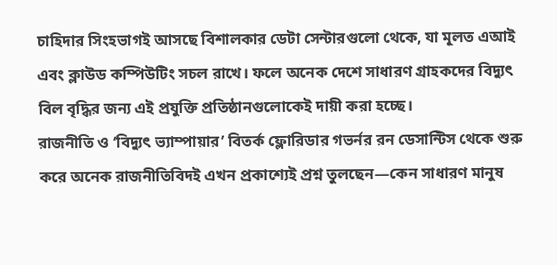চাহিদার সিংহভাগই আসছে বিশালকার ডেটা সেন্টারগুলো থেকে, যা মূলত এআই এবং ক্লাউড কম্পিউটিং সচল রাখে। ফলে অনেক দেশে সাধারণ গ্রাহকদের বিদ্যুৎ বিল বৃদ্ধির জন্য এই প্রযুক্তি প্রতিষ্ঠানগুলোকেই দায়ী করা হচ্ছে।
রাজনীতি ও ‘বিদ্যুৎ ভ্যাম্পায়ার’ বিতর্ক ফ্লোরিডার গভর্নর রন ডেসান্টিস থেকে শুরু করে অনেক রাজনীতিবিদই এখন প্রকাশ্যেই প্রশ্ন তুলছেন—কেন সাধারণ মানুষ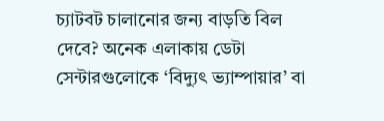চ্যাটবট চালানোর জন্য বাড়তি বিল দেবে? অনেক এলাকায় ডেটা সেন্টারগুলোকে ‘বিদ্যুৎ ভ্যাম্পায়ার’ বা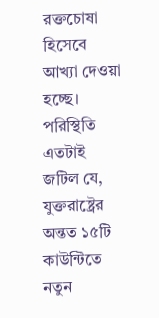রক্তচোষা হিসেবে আখ্যা দেওয়া হচ্ছে। পরিস্থিতি এতটাই জটিল যে, যুক্তরাষ্ট্রের অন্তত ১৫টি কাউন্টিতে নতুন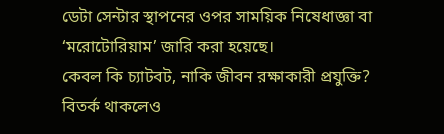ডেটা সেন্টার স্থাপনের ওপর সাময়িক নিষেধাজ্ঞা বা ‘মরোটোরিয়াম’ জারি করা হয়েছে।
কেবল কি চ্যাটবট, নাকি জীবন রক্ষাকারী প্রযুক্তি? বিতর্ক থাকলেও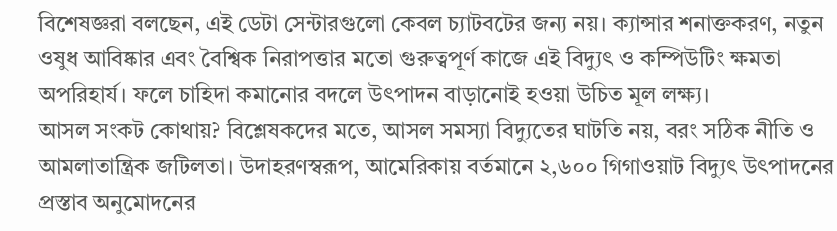বিশেষজ্ঞরা বলছেন, এই ডেটা সেন্টারগুলো কেবল চ্যাটবটের জন্য নয়। ক্যান্সার শনাক্তকরণ, নতুন ওষুধ আবিষ্কার এবং বৈশ্বিক নিরাপত্তার মতো গুরুত্বপূর্ণ কাজে এই বিদ্যুৎ ও কম্পিউটিং ক্ষমতা অপরিহার্য। ফলে চাহিদা কমানোর বদলে উৎপাদন বাড়ানোই হওয়া উচিত মূল লক্ষ্য।
আসল সংকট কোথায়? বিশ্লেষকদের মতে, আসল সমস্যা বিদ্যুতের ঘাটতি নয়, বরং সঠিক নীতি ও আমলাতান্ত্রিক জটিলতা। উদাহরণস্বরূপ, আমেরিকায় বর্তমানে ২,৬০০ গিগাওয়াট বিদ্যুৎ উৎপাদনের প্রস্তাব অনুমোদনের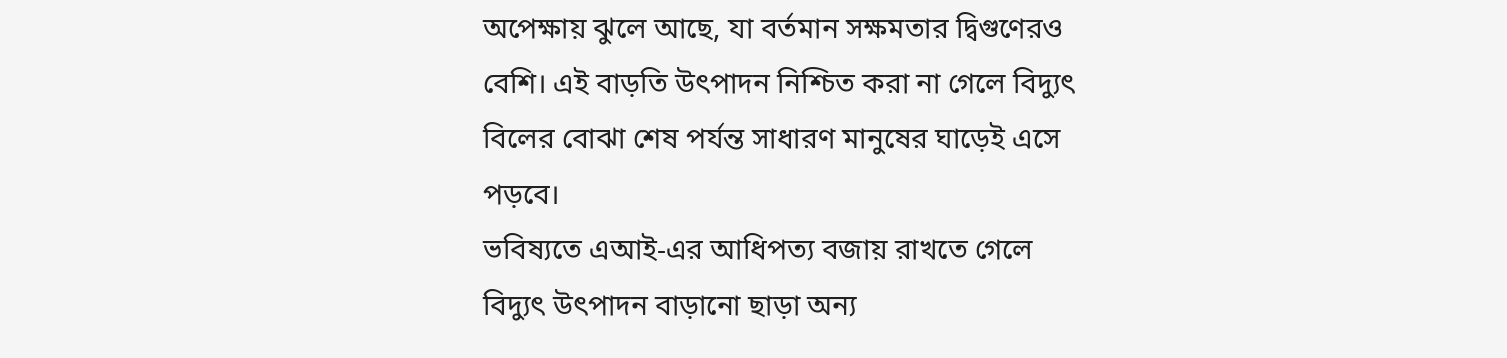অপেক্ষায় ঝুলে আছে, যা বর্তমান সক্ষমতার দ্বিগুণেরও বেশি। এই বাড়তি উৎপাদন নিশ্চিত করা না গেলে বিদ্যুৎ বিলের বোঝা শেষ পর্যন্ত সাধারণ মানুষের ঘাড়েই এসে পড়বে।
ভবিষ্যতে এআই-এর আধিপত্য বজায় রাখতে গেলে বিদ্যুৎ উৎপাদন বাড়ানো ছাড়া অন্য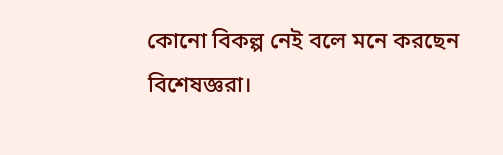কোনো বিকল্প নেই বলে মনে করছেন বিশেষজ্ঞরা।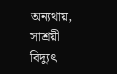অন্যথায়, সাশ্রয়ী বিদ্যুৎ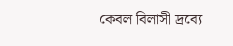কেবল বিলাসী দ্রব্যে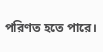পরিণত হতে পারে।